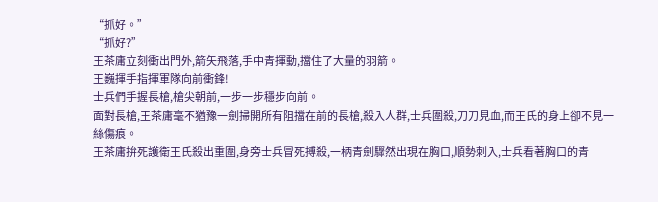“抓好。”
“抓好?”
王茶庸立刻衝出門外,箭矢飛落,手中青揮動,擋住了大量的羽箭。
王巍揮手指揮軍隊向前衝鋒!
士兵們手握長槍,槍尖朝前,一步一步穩步向前。
面對長槍,王茶庸毫不猶豫一劍掃開所有阻擋在前的長槍,殺入人群,士兵圍殺,刀刀見血,而王氏的身上卻不見一絲傷痕。
王茶庸拚死護衛王氏殺出重圍,身旁士兵冒死搏殺,一柄青劍驟然出現在胸口,順勢刺入,士兵看著胸口的青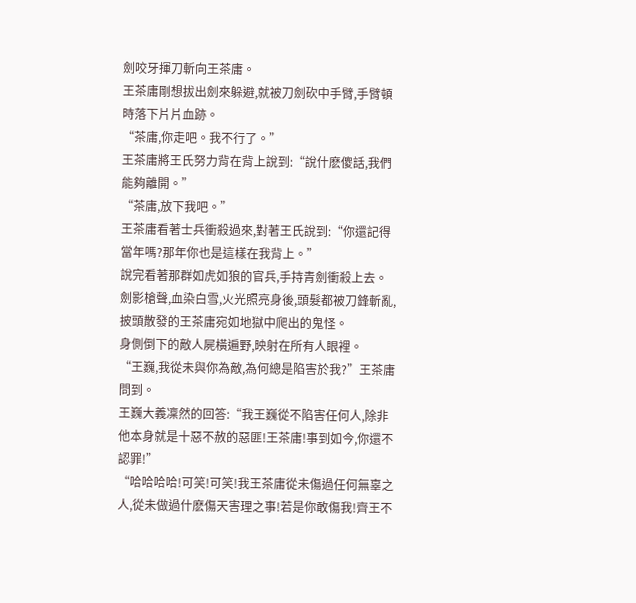劍咬牙揮刀斬向王茶庸。
王茶庸剛想拔出劍來躲避,就被刀劍砍中手臂,手臂頓時落下片片血跡。
“茶庸,你走吧。我不行了。”
王茶庸將王氏努力背在背上說到:“說什麽傻話,我們能夠離開。”
“茶庸,放下我吧。”
王茶庸看著士兵衝殺過來,對著王氏說到:“你還記得當年嗎?那年你也是這樣在我背上。”
說完看著那群如虎如狼的官兵,手持青劍衝殺上去。
劍影槍聲,血染白雪,火光照亮身後,頭髮都被刀鋒斬亂,披頭散發的王茶庸宛如地獄中爬出的鬼怪。
身側倒下的敵人屍橫遍野,映射在所有人眼裡。
“王巍,我從未與你為敵,為何總是陷害於我?”王茶庸問到。
王巍大義凜然的回答:“我王巍從不陷害任何人,除非他本身就是十惡不赦的惡匪!王茶庸!事到如今,你還不認罪!”
“哈哈哈哈!可笑!可笑!我王茶庸從未傷過任何無辜之人,從未做過什麽傷天害理之事!若是你敢傷我!齊王不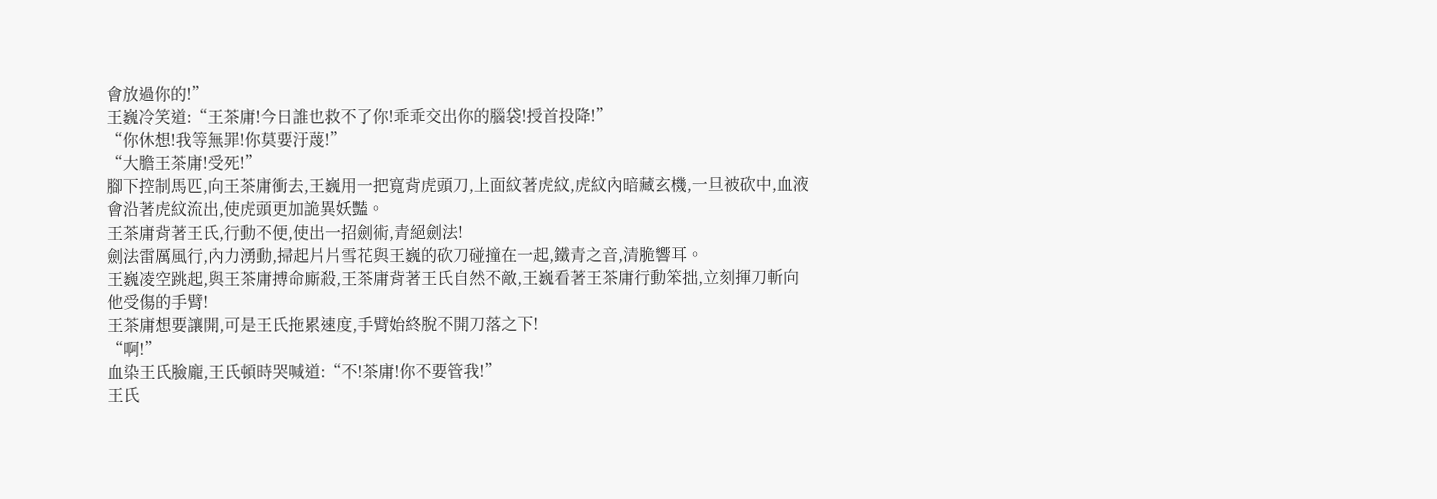會放過你的!”
王巍冷笑道:“王茶庸!今日誰也救不了你!乖乖交出你的腦袋!授首投降!”
“你休想!我等無罪!你莫要汙蔑!”
“大膽王茶庸!受死!”
腳下控制馬匹,向王茶庸衝去,王巍用一把寬背虎頭刀,上面紋著虎紋,虎紋內暗藏玄機,一旦被砍中,血液會沿著虎紋流出,使虎頭更加詭異妖豔。
王茶庸背著王氏,行動不便,使出一招劍術,青絕劍法!
劍法雷厲風行,內力湧動,掃起片片雪花與王巍的砍刀碰撞在一起,鐵青之音,清脆響耳。
王巍凌空跳起,與王茶庸搏命廝殺,王茶庸背著王氏自然不敵,王巍看著王茶庸行動笨拙,立刻揮刀斬向他受傷的手臂!
王茶庸想要讓開,可是王氏拖累速度,手臂始終脫不開刀落之下!
“啊!”
血染王氏臉龐,王氏頓時哭喊道:“不!茶庸!你不要管我!”
王氏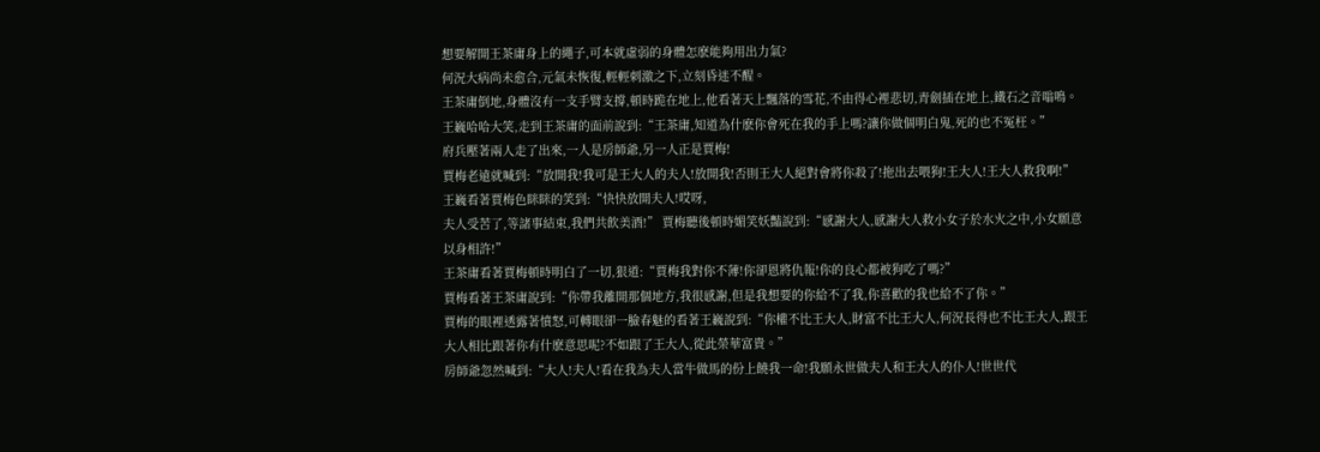想要解開王茶庸身上的繩子,可本就虛弱的身體怎麽能夠用出力氣?
何況大病尚未愈合,元氣未恢復,輕輕刺激之下,立刻昏迷不醒。
王茶庸倒地,身體沒有一支手臂支撐,頓時跪在地上,他看著天上飄落的雪花,不由得心裡悲切,青劍插在地上,鐵石之音嗡鳴。
王巍哈哈大笑,走到王茶庸的面前說到:“王茶庸,知道為什麽你會死在我的手上嗎?讓你做個明白鬼,死的也不冤枉。”
府兵壓著兩人走了出來,一人是房師爺,另一人正是賈梅!
賈梅老遠就喊到:“放開我!我可是王大人的夫人!放開我!否則王大人絕對會將你殺了!拖出去喂狗!王大人!王大人救我啊!”
王巍看著賈梅色眯眯的笑到:“快快放開夫人!哎呀,
夫人受苦了,等諸事結束,我們共飲美酒!” 賈梅聽後頓時媚笑妖豔說到:“感謝大人,感謝大人救小女子於水火之中,小女願意以身相許!”
王茶庸看著賈梅頓時明白了一切,狠道:“賈梅我對你不薄!你卻恩將仇報!你的良心都被狗吃了嗎?”
賈梅看著王茶庸說到:“你帶我離開那個地方,我很感謝,但是我想要的你給不了我,你喜歡的我也給不了你。”
賈梅的眼裡透露著憤怒,可轉眼卻一臉春魅的看著王巍說到:“你權不比王大人,財富不比王大人,何況長得也不比王大人,跟王大人相比跟著你有什麽意思呢?不如跟了王大人,從此榮華富貴。”
房師爺忽然喊到:“大人!夫人!看在我為夫人當牛做馬的份上饒我一命!我願永世做夫人和王大人的仆人!世世代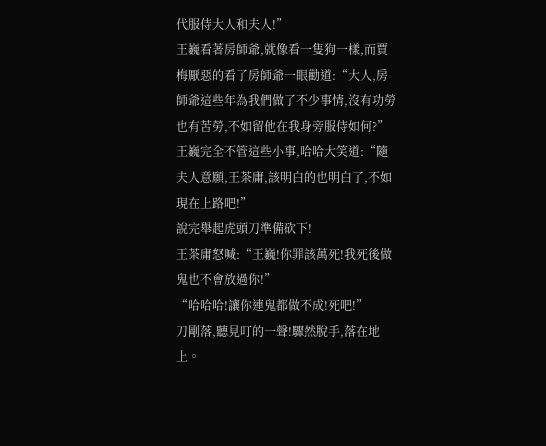代服侍大人和夫人!”
王巍看著房師爺,就像看一隻狗一樣,而賈梅厭惡的看了房師爺一眼勸道:“大人,房師爺這些年為我們做了不少事情,沒有功勞也有苦勞,不如留他在我身旁服侍如何?”
王巍完全不管這些小事,哈哈大笑道:“隨夫人意願,王茶庸,該明白的也明白了,不如現在上路吧!”
說完舉起虎頭刀準備砍下!
王茶庸怒喊:“王巍!你罪該萬死!我死後做鬼也不會放過你!”
“哈哈哈!讓你連鬼都做不成!死吧!”
刀剛落,聽見叮的一聲!驟然脫手,落在地上。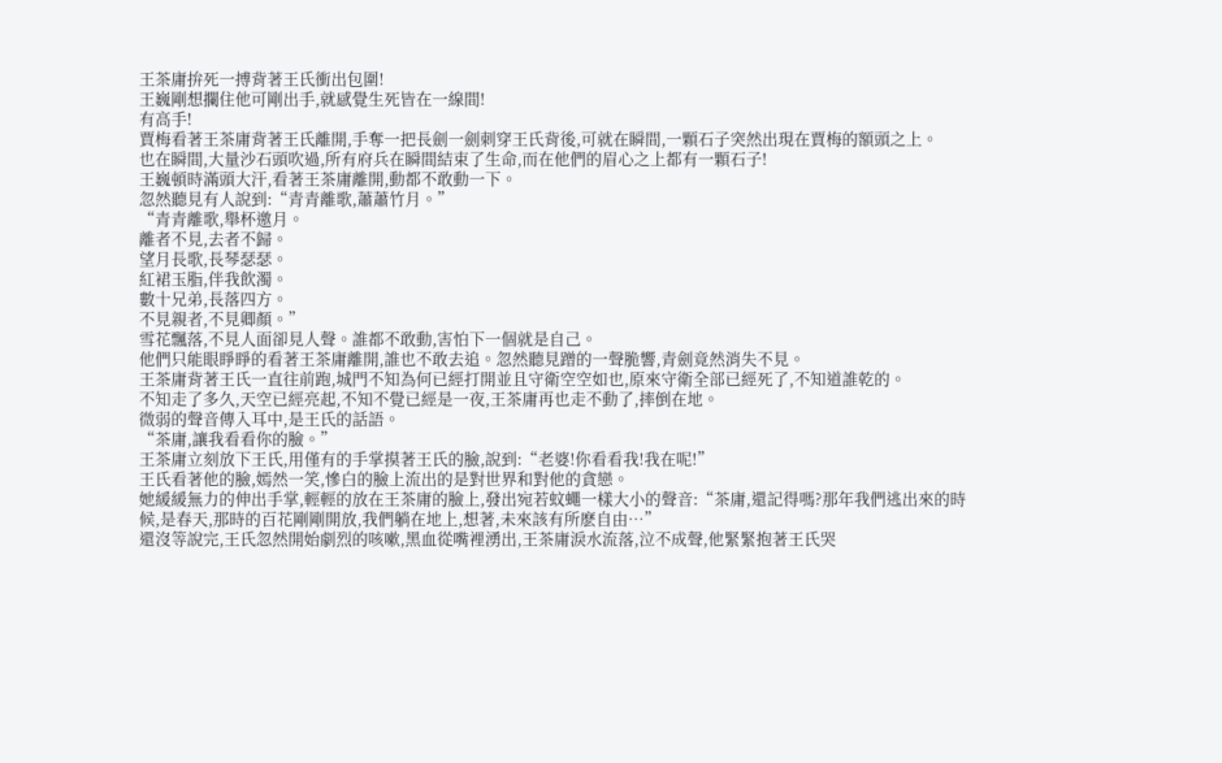王茶庸拚死一搏背著王氏衝出包圍!
王巍剛想攔住他可剛出手,就感覺生死皆在一線間!
有高手!
賈梅看著王茶庸背著王氏離開,手奪一把長劍一劍刺穿王氏背後,可就在瞬間,一顆石子突然出現在賈梅的額頭之上。
也在瞬間,大量沙石頭吹過,所有府兵在瞬間結束了生命,而在他們的眉心之上都有一顆石子!
王巍頓時滿頭大汗,看著王茶庸離開,動都不敢動一下。
忽然聽見有人說到:“青青離歌,蕭蕭竹月。”
“青青離歌,舉杯邀月。
離者不見,去者不歸。
望月長歌,長琴瑟瑟。
紅裙玉脂,伴我飲濁。
數十兄弟,長落四方。
不見親者,不見卿顏。”
雪花飄落,不見人面卻見人聲。誰都不敢動,害怕下一個就是自己。
他們只能眼睜睜的看著王茶庸離開,誰也不敢去追。忽然聽見蹭的一聲脆響,青劍竟然消失不見。
王茶庸背著王氏一直往前跑,城門不知為何已經打開並且守衛空空如也,原來守衛全部已經死了,不知道誰乾的。
不知走了多久,天空已經亮起,不知不覺已經是一夜,王茶庸再也走不動了,摔倒在地。
微弱的聲音傳入耳中,是王氏的話語。
“茶庸,讓我看看你的臉。”
王茶庸立刻放下王氏,用僅有的手掌摸著王氏的臉,說到:“老婆!你看看我!我在呢!”
王氏看著他的臉,嫣然一笑,慘白的臉上流出的是對世界和對他的貪戀。
她緩緩無力的伸出手掌,輕輕的放在王茶庸的臉上,發出宛若蚊蠅一樣大小的聲音:“茶庸,還記得嗎?那年我們逃出來的時候,是春天,那時的百花剛剛開放,我們躺在地上,想著,未來該有所麽自由…”
還沒等說完,王氏忽然開始劇烈的咳嗽,黑血從嘴裡湧出,王茶庸淚水流落,泣不成聲,他緊緊抱著王氏哭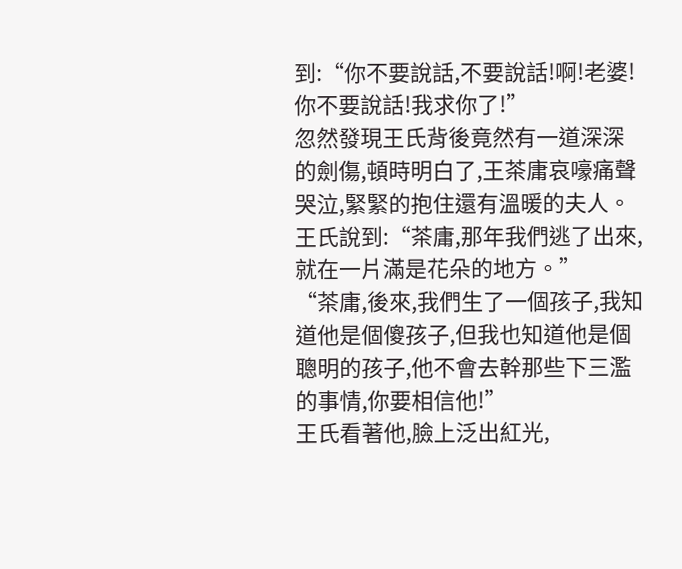到:“你不要說話,不要說話!啊!老婆!你不要說話!我求你了!”
忽然發現王氏背後竟然有一道深深的劍傷,頓時明白了,王茶庸哀嚎痛聲哭泣,緊緊的抱住還有溫暖的夫人。
王氏說到:“茶庸,那年我們逃了出來,就在一片滿是花朵的地方。”
“茶庸,後來,我們生了一個孩子,我知道他是個傻孩子,但我也知道他是個聰明的孩子,他不會去幹那些下三濫的事情,你要相信他!”
王氏看著他,臉上泛出紅光,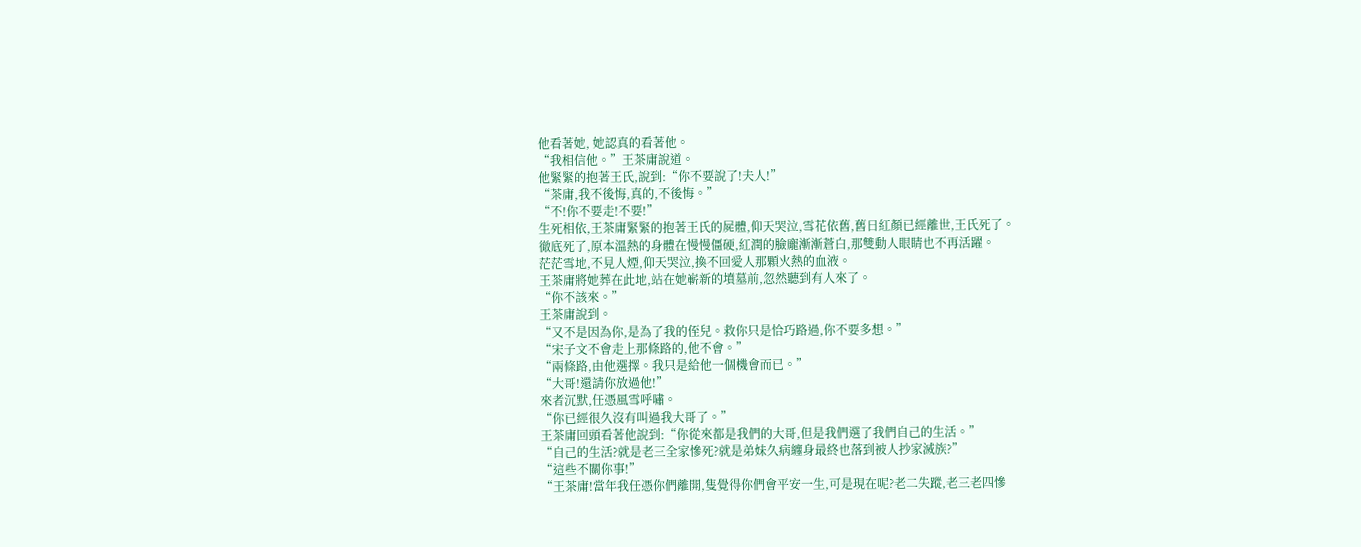他看著她, 她認真的看著他。
“我相信他。”王茶庸說道。
他緊緊的抱著王氏,說到:“你不要說了!夫人!”
“茶庸,我不後悔,真的,不後悔。”
“不!你不要走!不要!”
生死相依,王茶庸緊緊的抱著王氏的屍體,仰天哭泣,雪花依舊,舊日紅顏已經離世,王氏死了。
徹底死了,原本溫熱的身體在慢慢僵硬,紅潤的臉龐漸漸蒼白,那雙動人眼睛也不再活躍。
茫茫雪地,不見人煙,仰天哭泣,換不回愛人那顆火熱的血液。
王茶庸將她葬在此地,站在她嶄新的墳墓前,忽然聽到有人來了。
“你不該來。”
王茶庸說到。
“又不是因為你,是為了我的侄兒。救你只是恰巧路過,你不要多想。”
“宋子文不會走上那條路的,他不會。”
“兩條路,由他選擇。我只是給他一個機會而已。”
“大哥!還請你放過他!”
來者沉默,任憑風雪呼嘯。
“你已經很久沒有叫過我大哥了。”
王茶庸回頭看著他說到:“你從來都是我們的大哥,但是我們選了我們自己的生活。”
“自己的生活?就是老三全家慘死?就是弟妹久病纏身最終也落到被人抄家滅族?”
“這些不關你事!”
“王茶庸!當年我任憑你們離開,隻覺得你們會平安一生,可是現在呢?老二失蹤,老三老四慘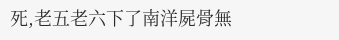死,老五老六下了南洋屍骨無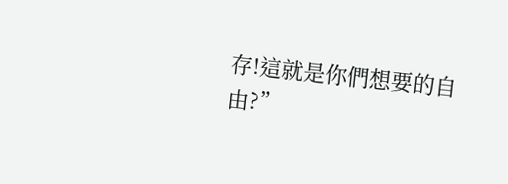存!這就是你們想要的自由?”